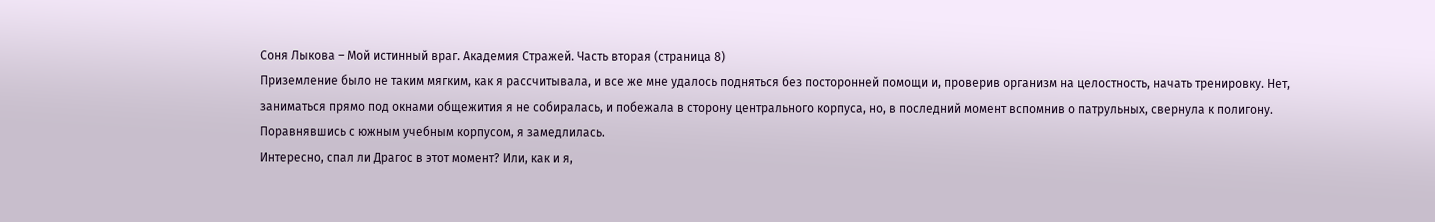Соня Лыкова – Мой истинный враг. Академия Стражей. Часть вторая (страница 8)
Приземление было не таким мягким, как я рассчитывала, и все же мне удалось подняться без посторонней помощи и, проверив организм на целостность, начать тренировку. Нет, заниматься прямо под окнами общежития я не собиралась, и побежала в сторону центрального корпуса, но, в последний момент вспомнив о патрульных, свернула к полигону.
Поравнявшись с южным учебным корпусом, я замедлилась.
Интересно, спал ли Драгос в этот момент? Или, как и я,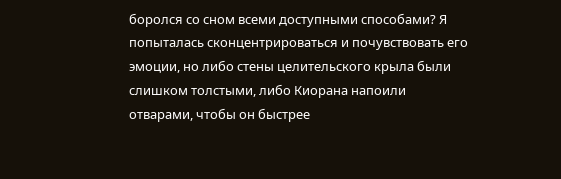боролся со сном всеми доступными способами? Я попыталась сконцентрироваться и почувствовать его эмоции, но либо стены целительского крыла были слишком толстыми, либо Киорана напоили отварами, чтобы он быстрее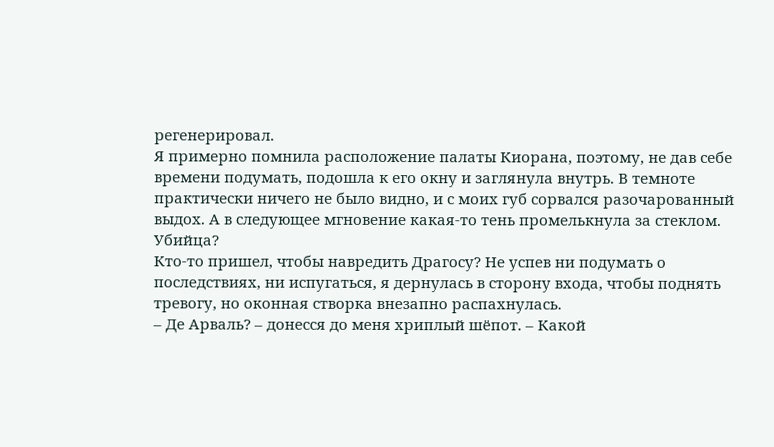регенерировал.
Я примерно помнила расположение палаты Киорана, поэтому, не дав себе времени подумать, подошла к его окну и заглянула внутрь. В темноте практически ничего не было видно, и с моих губ сорвался разочарованный выдох. А в следующее мгновение какая-то тень промелькнула за стеклом.
Убийца?
Кто-то пришел, чтобы навредить Драгосу? Не успев ни подумать о последствиях, ни испугаться, я дернулась в сторону входа, чтобы поднять тревогу, но оконная створка внезапно распахнулась.
– Де Арваль? – донесся до меня хриплый шёпот. – Какой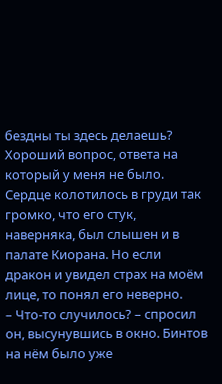бездны ты здесь делаешь?
Хороший вопрос, ответа на который у меня не было.
Сердце колотилось в груди так громко, что его стук, наверняка, был слышен и в палате Киорана. Но если дракон и увидел страх на моём лице, то понял его неверно.
– Что-то случилось? – спросил он, высунувшись в окно. Бинтов на нём было уже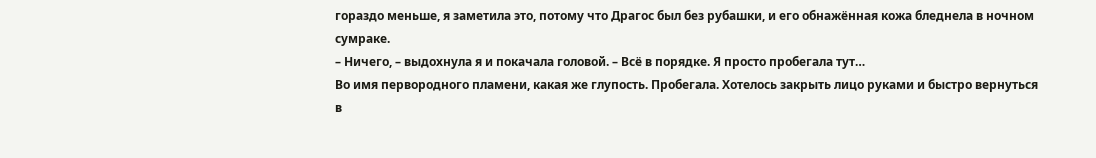гораздо меньше, я заметила это, потому что Драгос был без рубашки, и его обнажённая кожа бледнела в ночном сумраке.
– Ничего, – выдохнула я и покачала головой. – Всё в порядке. Я просто пробегала тут…
Во имя первородного пламени, какая же глупость. Пробегала. Хотелось закрыть лицо руками и быстро вернуться в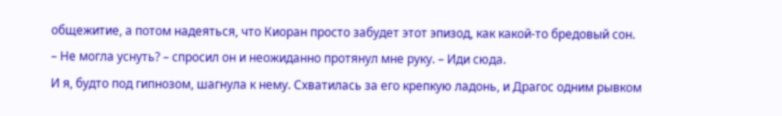общежитие, а потом надеяться, что Киоран просто забудет этот эпизод, как какой-то бредовый сон.
– Не могла уснуть? – спросил он и неожиданно протянул мне руку. – Иди сюда.
И я, будто под гипнозом, шагнула к нему. Схватилась за его крепкую ладонь, и Драгос одним рывком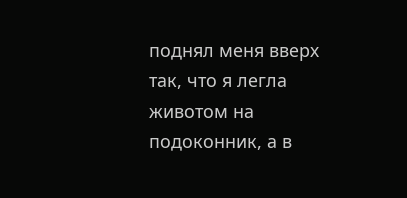поднял меня вверх так, что я легла животом на подоконник, а в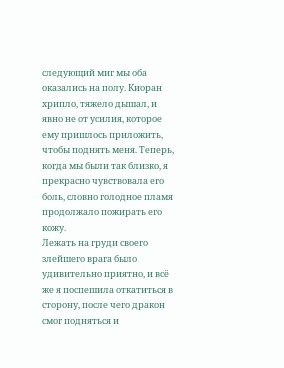следующий миг мы оба оказались на полу. Киоран хрипло, тяжело дышал, и явно не от усилия, которое ему пришлось приложить, чтобы поднять меня. Теперь, когда мы были так близко, я прекрасно чувствовала его боль, словно голодное пламя продолжало пожирать его кожу.
Лежать на груди своего злейшего врага было удивительно приятно, и всё же я поспешила откатиться в сторону, после чего дракон смог подняться и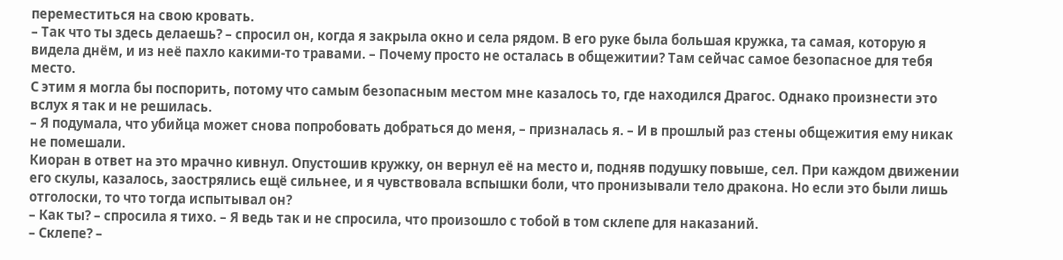переместиться на свою кровать.
– Так что ты здесь делаешь? – спросил он, когда я закрыла окно и села рядом. В его руке была большая кружка, та самая, которую я видела днём, и из неё пахло какими-то травами. – Почему просто не осталась в общежитии? Там сейчас самое безопасное для тебя место.
С этим я могла бы поспорить, потому что самым безопасным местом мне казалось то, где находился Драгос. Однако произнести это вслух я так и не решилась.
– Я подумала, что убийца может снова попробовать добраться до меня, – призналась я. – И в прошлый раз стены общежития ему никак не помешали.
Киоран в ответ на это мрачно кивнул. Опустошив кружку, он вернул её на место и, подняв подушку повыше, сел. При каждом движении его скулы, казалось, заострялись ещё сильнее, и я чувствовала вспышки боли, что пронизывали тело дракона. Но если это были лишь отголоски, то что тогда испытывал он?
– Как ты? – спросила я тихо. – Я ведь так и не спросила, что произошло с тобой в том склепе для наказаний.
– Склепе? –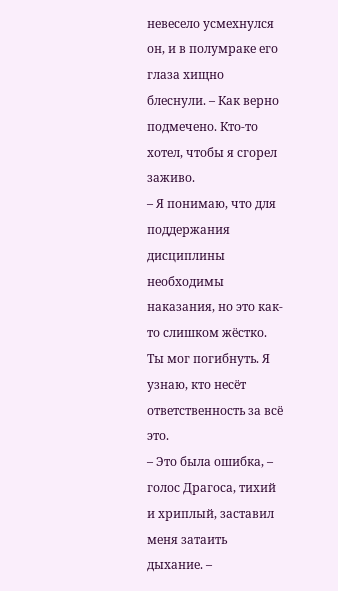невесело усмехнулся он, и в полумраке его глаза хищно блеснули. – Как верно подмечено. Кто-то хотел, чтобы я сгорел заживо.
– Я понимаю, что для поддержания дисциплины необходимы наказания, но это как-то слишком жёстко. Ты мог погибнуть. Я узнаю, кто несёт ответственность за всё это.
– Это была ошибка, – голос Драгоса, тихий и хриплый, заставил меня затаить дыхание. –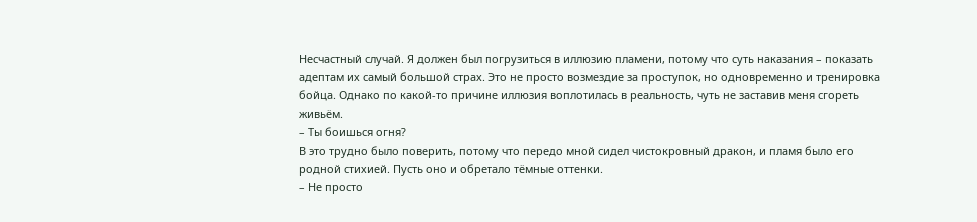Несчастный случай. Я должен был погрузиться в иллюзию пламени, потому что суть наказания – показать адептам их самый большой страх. Это не просто возмездие за проступок, но одновременно и тренировка бойца. Однако по какой-то причине иллюзия воплотилась в реальность, чуть не заставив меня сгореть живьём.
– Ты боишься огня?
В это трудно было поверить, потому что передо мной сидел чистокровный дракон, и пламя было его родной стихией. Пусть оно и обретало тёмные оттенки.
– Не просто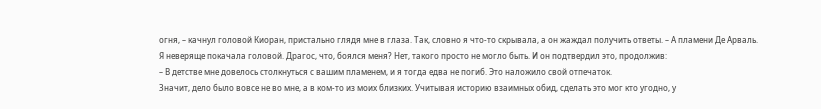огня, – качнул головой Киоран, пристально глядя мне в глаза. Так, словно я что-то скрывала, а он жаждал получить ответы. – А пламени Де Арваль.
Я неверяще покачала головой. Драгос, что, боялся меня? Нет, такого просто не могло быть. И он подтвердил это, продолжив:
– В детстве мне довелось столкнуться с вашим пламенем, и я тогда едва не погиб. Это наложило свой отпечаток.
Значит, дело было вовсе не во мне, а в ком-то из моих близких. Учитывая историю взаимных обид, сделать это мог кто угодно, у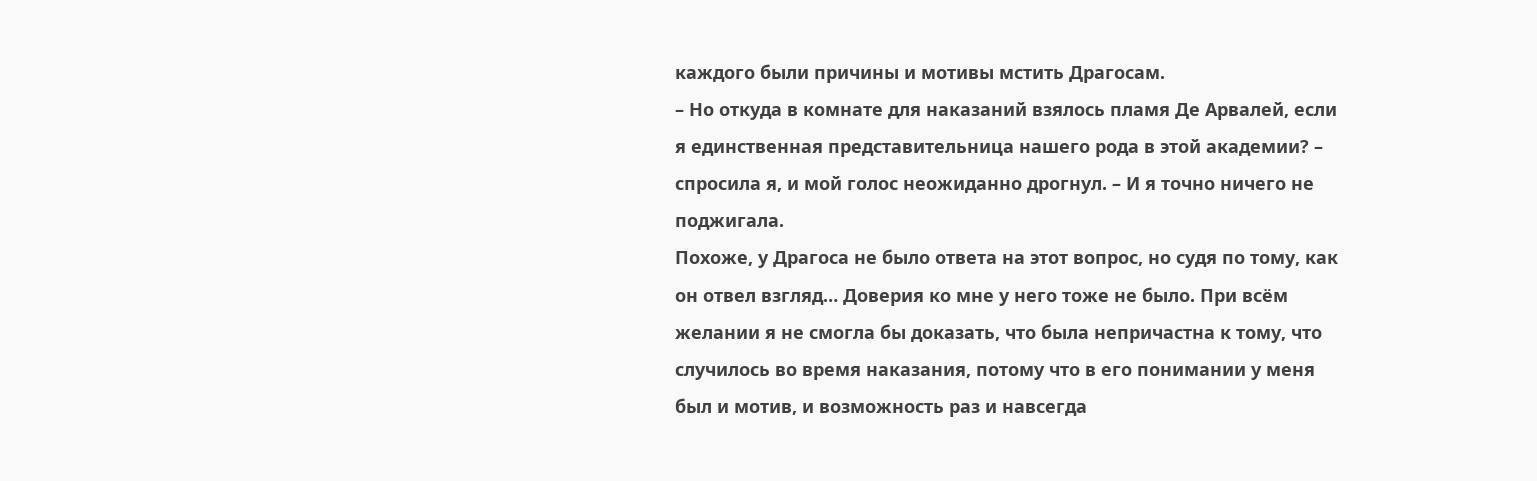каждого были причины и мотивы мстить Драгосам.
– Но откуда в комнате для наказаний взялось пламя Де Арвалей, если я единственная представительница нашего рода в этой академии? – спросила я, и мой голос неожиданно дрогнул. – И я точно ничего не поджигала.
Похоже, у Драгоса не было ответа на этот вопрос, но судя по тому, как он отвел взгляд… Доверия ко мне у него тоже не было. При всём желании я не смогла бы доказать, что была непричастна к тому, что случилось во время наказания, потому что в его понимании у меня был и мотив, и возможность раз и навсегда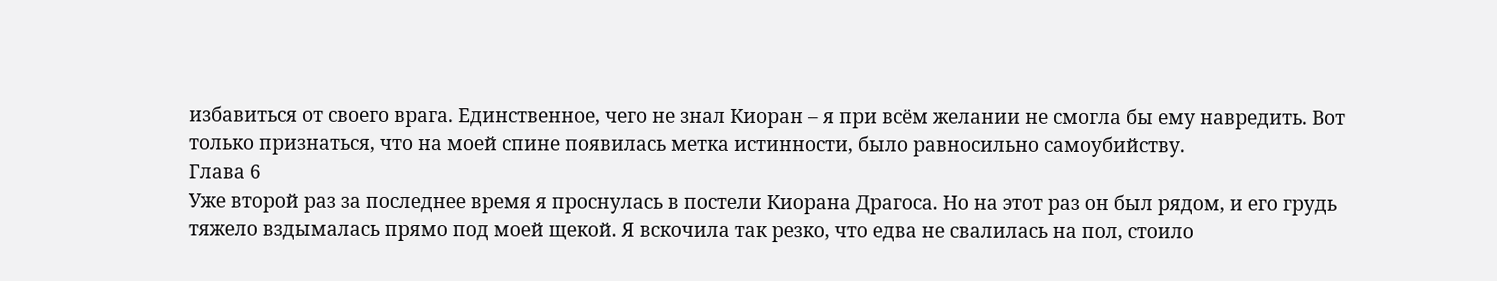избавиться от своего врага. Единственное, чего не знал Киоран – я при всём желании не смогла бы ему навредить. Вот только признаться, что на моей спине появилась метка истинности, было равносильно самоубийству.
Глава 6
Уже второй раз за последнее время я проснулась в постели Киорана Драгоса. Но на этот раз он был рядом, и его грудь тяжело вздымалась прямо под моей щекой. Я вскочила так резко, что едва не свалилась на пол, стоило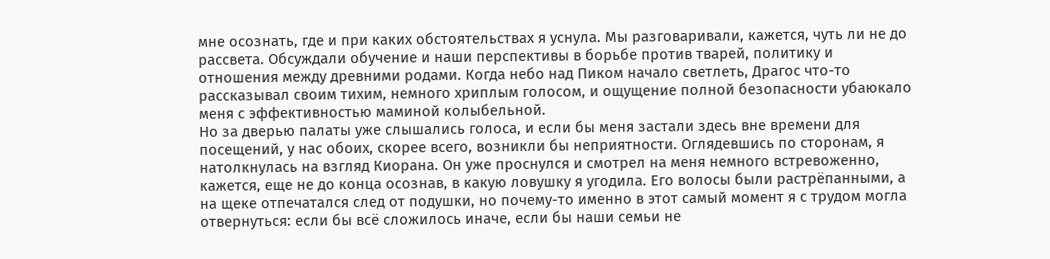мне осознать, где и при каких обстоятельствах я уснула. Мы разговаривали, кажется, чуть ли не до рассвета. Обсуждали обучение и наши перспективы в борьбе против тварей, политику и отношения между древними родами. Когда небо над Пиком начало светлеть, Драгос что-то рассказывал своим тихим, немного хриплым голосом, и ощущение полной безопасности убаюкало меня с эффективностью маминой колыбельной.
Но за дверью палаты уже слышались голоса, и если бы меня застали здесь вне времени для посещений, у нас обоих, скорее всего, возникли бы неприятности. Оглядевшись по сторонам, я натолкнулась на взгляд Киорана. Он уже проснулся и смотрел на меня немного встревоженно, кажется, еще не до конца осознав, в какую ловушку я угодила. Его волосы были растрёпанными, а на щеке отпечатался след от подушки, но почему-то именно в этот самый момент я с трудом могла отвернуться: если бы всё сложилось иначе, если бы наши семьи не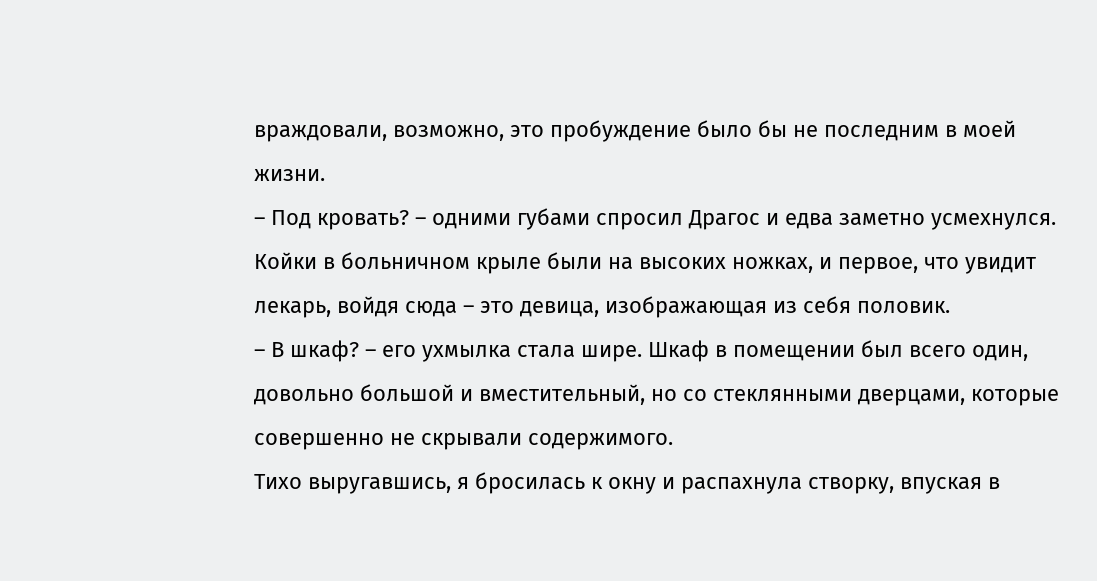враждовали, возможно, это пробуждение было бы не последним в моей жизни.
– Под кровать? – одними губами спросил Драгос и едва заметно усмехнулся. Койки в больничном крыле были на высоких ножках, и первое, что увидит лекарь, войдя сюда – это девица, изображающая из себя половик.
– В шкаф? – его ухмылка стала шире. Шкаф в помещении был всего один, довольно большой и вместительный, но со стеклянными дверцами, которые совершенно не скрывали содержимого.
Тихо выругавшись, я бросилась к окну и распахнула створку, впуская в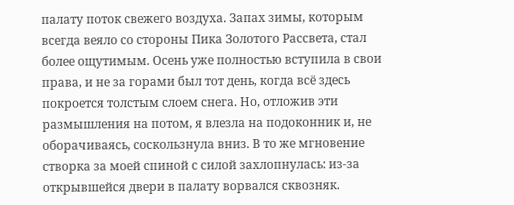палату поток свежего воздуха. Запах зимы, которым всегда веяло со стороны Пика Золотого Рассвета, стал более ощутимым. Осень уже полностью вступила в свои права, и не за горами был тот день, когда всё здесь покроется толстым слоем снега. Но, отложив эти размышления на потом, я влезла на подоконник и, не оборачиваясь, соскользнула вниз. В то же мгновение створка за моей спиной с силой захлопнулась: из-за открывшейся двери в палату ворвался сквозняк.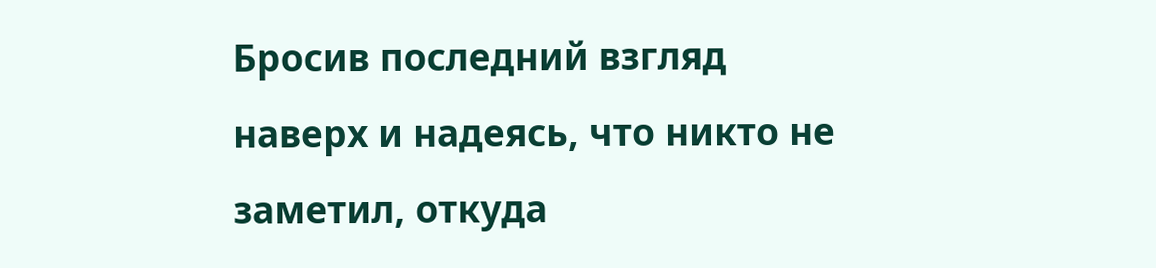Бросив последний взгляд наверх и надеясь, что никто не заметил, откуда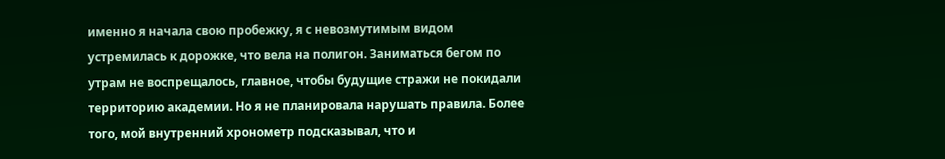именно я начала свою пробежку, я с невозмутимым видом устремилась к дорожке, что вела на полигон. Заниматься бегом по утрам не воспрещалось, главное, чтобы будущие стражи не покидали территорию академии. Но я не планировала нарушать правила. Более того, мой внутренний хронометр подсказывал, что и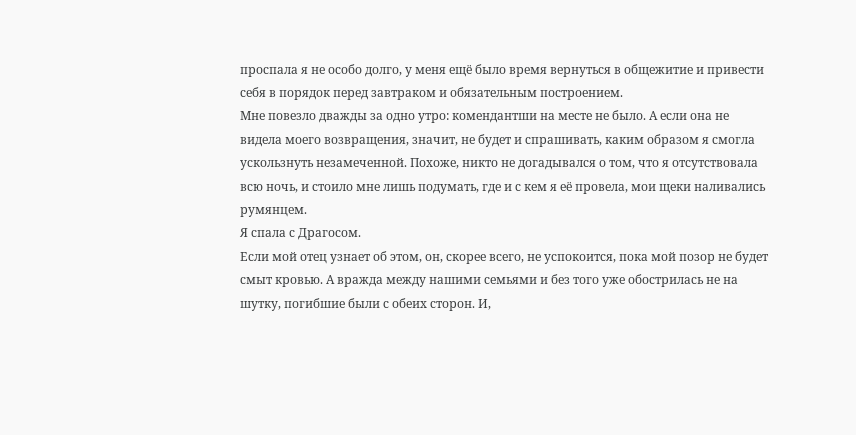проспала я не особо долго, у меня ещё было время вернуться в общежитие и привести себя в порядок перед завтраком и обязательным построением.
Мне повезло дважды за одно утро: комендантши на месте не было. А если она не видела моего возвращения, значит, не будет и спрашивать, каким образом я смогла ускользнуть незамеченной. Похоже, никто не догадывался о том, что я отсутствовала всю ночь, и стоило мне лишь подумать, где и с кем я её провела, мои щеки наливались румянцем.
Я спала с Драгосом.
Если мой отец узнает об этом, он, скорее всего, не успокоится, пока мой позор не будет смыт кровью. А вражда между нашими семьями и без того уже обострилась не на шутку, погибшие были с обеих сторон. И,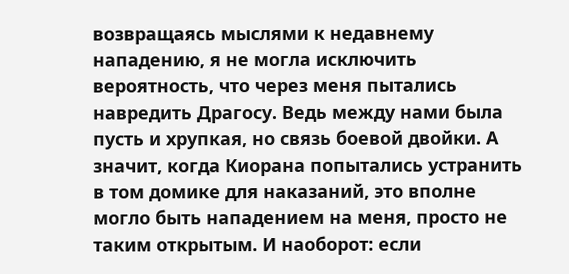возвращаясь мыслями к недавнему нападению, я не могла исключить вероятность, что через меня пытались навредить Драгосу. Ведь между нами была пусть и хрупкая, но связь боевой двойки. А значит, когда Киорана попытались устранить в том домике для наказаний, это вполне могло быть нападением на меня, просто не таким открытым. И наоборот: если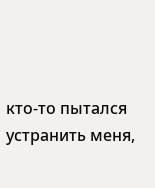кто-то пытался устранить меня,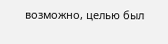возможно, целью был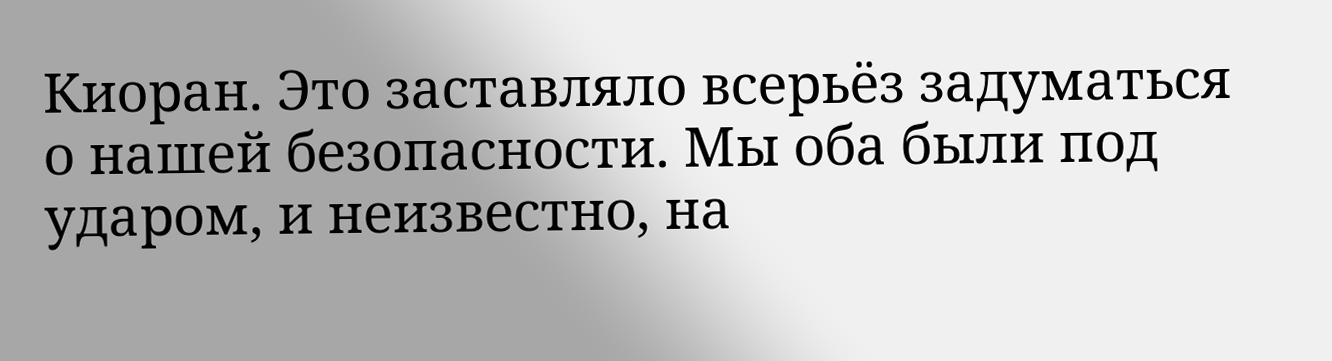Киоран. Это заставляло всерьёз задуматься о нашей безопасности. Мы оба были под ударом, и неизвестно, на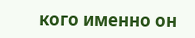кого именно он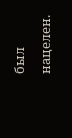был нацелен.